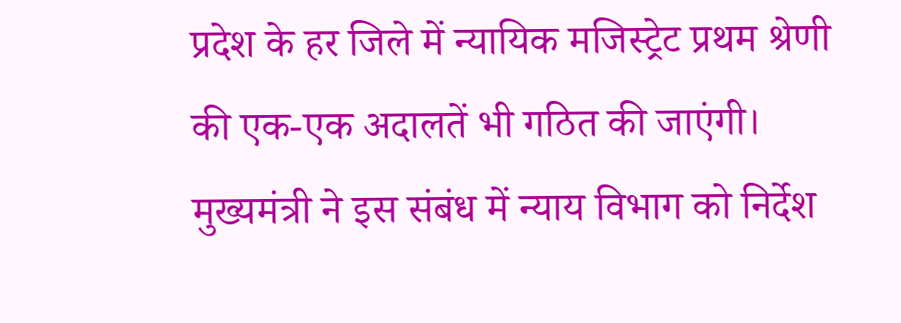प्रदेश के हर जिले में न्यायिक मजिस्ट्रेट प्रथम श्रेणी की एक-एक अदालतें भी गठित की जाएंगी। मुख्यमंत्री ने इस संबंध में न्याय विभाग को निर्देश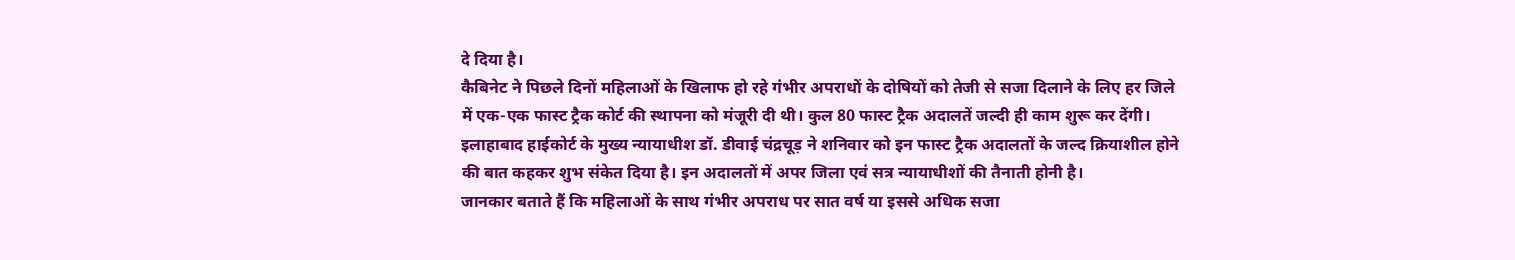दे दिया है।
कैबिनेट ने पिछले दिनों महिलाओं के खिलाफ हो रहे गंभीर अपराधों के दोषियों को तेजी से सजा दिलाने के लिए हर जिले में एक-एक फास्ट ट्रैक कोर्ट की स्थापना को मंजूरी दी थी। कुल 80 फास्ट ट्रैक अदालतें जल्दी ही काम शुरू कर देंगी।
इलाहाबाद हाईकोर्ट के मुख्य न्यायाधीश डॉ. डीवाई चंद्रचूड़ ने शनिवार को इन फास्ट ट्रैक अदालतों के जल्द क्रियाशील होने की बात कहकर शुभ संकेत दिया है। इन अदालतों में अपर जिला एवं सत्र न्यायाधीशों की तैनाती होनी है।
जानकार बताते हैं कि महिलाओं के साथ गंभीर अपराध पर सात वर्ष या इससे अधिक सजा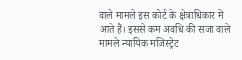वाले मामले इस कोर्ट के क्षेत्राधिकार में आते हैं। इससे कम अवधि की सजा वाले मामले न्यायिक मजिस्ट्रेट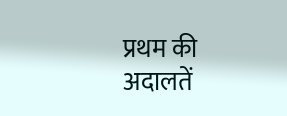प्रथम की अदालतें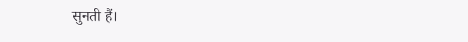सुनती हैं।